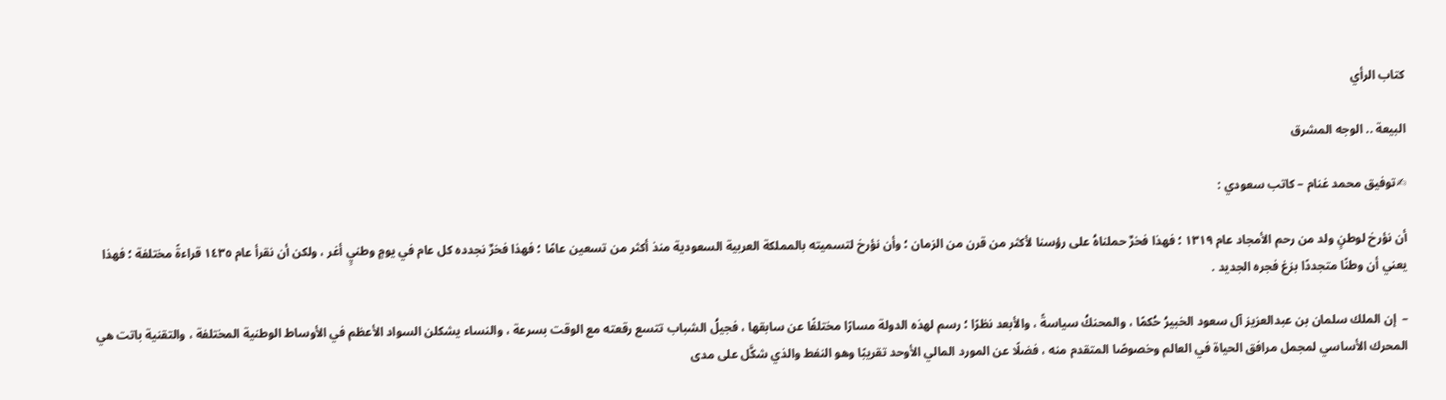كتاب الرأي

البيعة .. الوجه المشرق

✍توفيق محمد غنام – كاتب سعودي :

أن نؤرخ لوطنٍ ولد من رحم الأمجاد عام ١٣١٩ ؛ فهذا فخرٌ حملناهُ على رؤسنا لأكثر من قرن من الزمان ؛ وأن نؤرخ لتسميته بالمملكة العربية السعودية منذ أكثر من تسعين عامًا ؛ فهذا فخرٌ نجدده كل عام في يومٍ وطنيٍ أغر ، ولكن أن نقرأ عام ١٤٣٥ قراءةً مختلفة ؛ فهذا يعني أن وطنًا متجددًا بزغ فجره الجديد .

–  إن الملك سلمان بن عبدالعزيز آل سعود الخبيرُ حُكمًا ، والمحنكُ سياسةً ، والأبعد نظرًا ؛ رسم لهذه الدولة مسارًا مختلفًا عن سابقها ، فجيلُ الشباب تتسع رقعته مع الوقت بسرعة ، والنساء يشكلن السواد الأعظم في الأوساط الوطنية المختلفة ، والتقنية باتت هي المحرك الأساسي لمجمل مرافق الحياة في العالم وخصوصًا المتقدم منه ، فضلًا عن المورد المالي الأوحد تقريبًا وهو النفط والذي شكَّل على مدى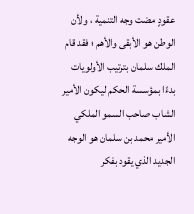عقودٍ مضت وجه التنمية ، ولأن الوطن هو الأبقى والأهم ؛ فقد قام الملك سلمان بترتيب الأولويات بدءًا بمؤسسة الحكم ليكون الأمير الشاب صاحب السمو الملكي الأمير محمد بن سلمان هو الوجه الجديد الذي يقود بفكر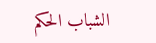الشباب الحكم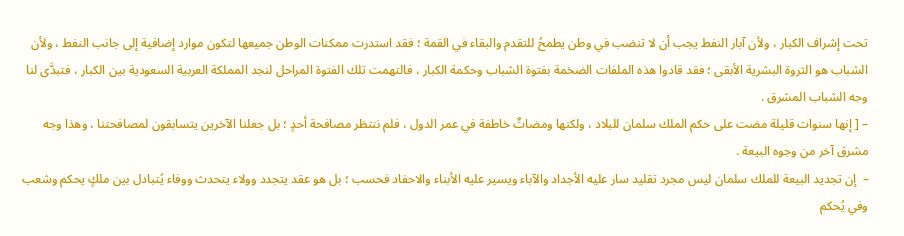تحت إشراف الكبار ، ولأن آبار النفط يجب أن لا تنضب في وطن يطمحُ للتقدم والبقاء في القمة ؛ فقد استدرت ممكنات الوطن جميعها لتكون موارد إضافية إلى جانب النفط ، ولأن الشباب هو الثروة البشرية الأبقى ؛ فقد قادوا هذه الملفات الضخمة بفتوة الشباب وحكمة الكبار ، فالتهمت تلك الفتوة المراحل لنجد المملكة العربية السعودية بين الكبار ، فتبدَّى لنا وجه الشباب المشرق .
– [ إنها سنوات قليلة مضت على حكم الملك سلمان للبلاد ، ولكنها ومضاتٌ خاطفة في عمر الدول ، فلم ننتظر مصافحة أحدٍ ؛ بل جعلنا الآخرين يتسابقون لمصافحتنا ، وهذا وجه مشرق آخر من وجوه البيعة .
–  إن تجديد البيعة للملك سلمان ليس مجرد تقليد سار عليه الأجداد والآباء ويسير عليه الأبناء والاحفاد فحسب ؛ بل هو عقد يتجدد وولاء يتحدث ووفاء يُتبادل بين ملكٍ يحكم وشعب وفي يُحكم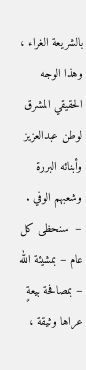بالشريعة الغراء ، وهذا الوجه الحقيقي المشرق لوطن عبدالعزيز وأبنائه البررة وشعبهم الوفي .
–  سنحظى كل عام – بمشيئة الله – بمصافحة بيعةٍ عراها وثيقة ،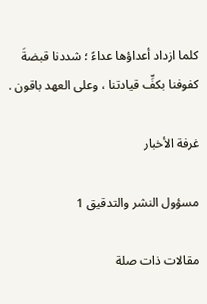كلما ازداد أعداؤها عداءً ؛ شددنا قبضةَ كفوفنا بكفِّ قيادتنا ، وعلى العهد باقون .

غرفة الأخبار

مسؤول النشر والتدقيق 1

مقالات ذات صلة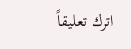اترك تعليقاً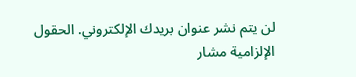لن يتم نشر عنوان بريدك الإلكتروني. الحقول الإلزامية مشار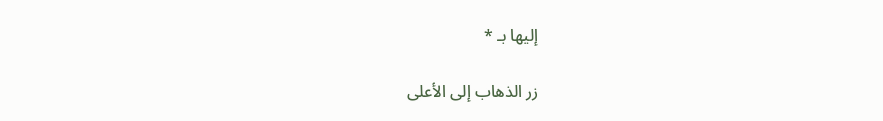إليها بـ *

زر الذهاب إلى الأعلى